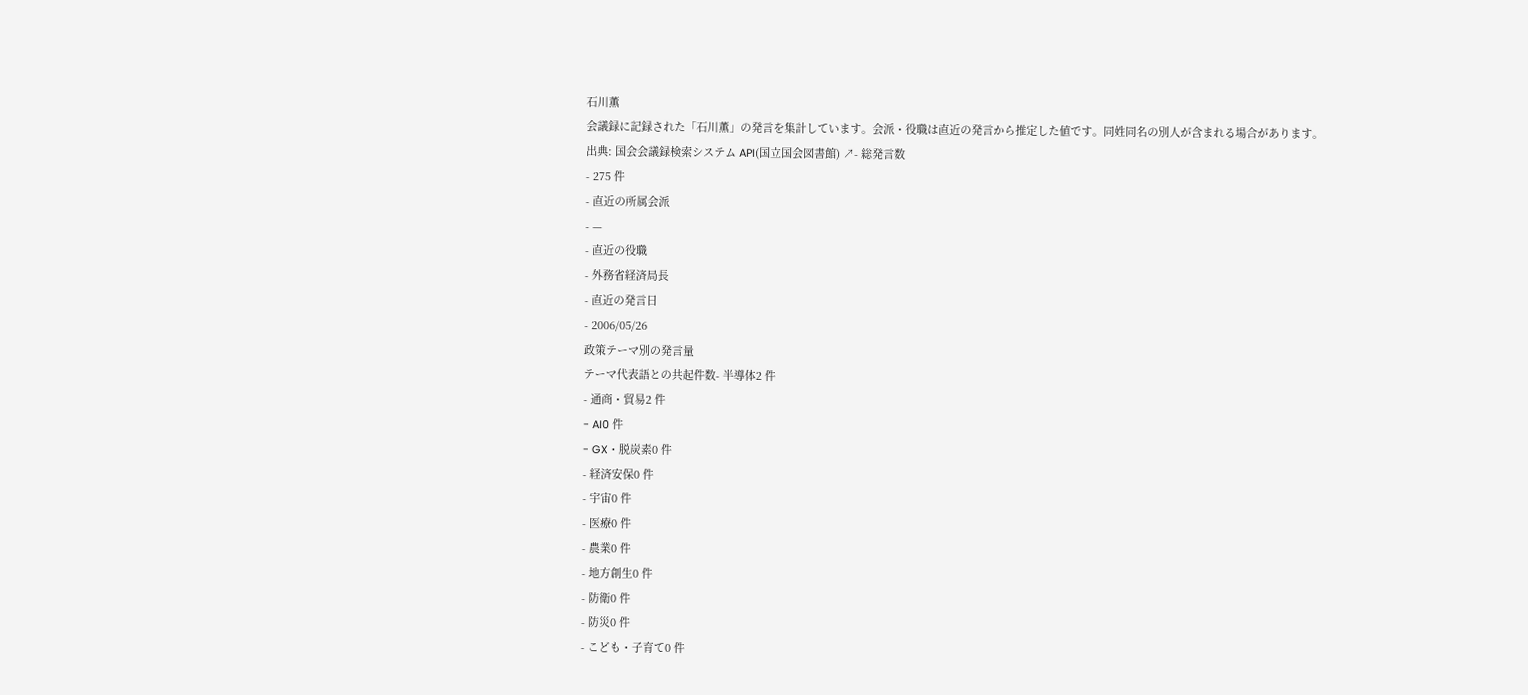石川薫
会議録に記録された「石川薫」の発言を集計しています。会派・役職は直近の発言から推定した値です。同姓同名の別人が含まれる場合があります。
出典: 国会会議録検索システム API(国立国会図書館) ↗- 総発言数
- 275 件
- 直近の所属会派
- —
- 直近の役職
- 外務省経済局長
- 直近の発言日
- 2006/05/26
政策テーマ別の発言量
テーマ代表語との共起件数- 半導体2 件
- 通商・貿易2 件
- AI0 件
- GX・脱炭素0 件
- 経済安保0 件
- 宇宙0 件
- 医療0 件
- 農業0 件
- 地方創生0 件
- 防衛0 件
- 防災0 件
- こども・子育て0 件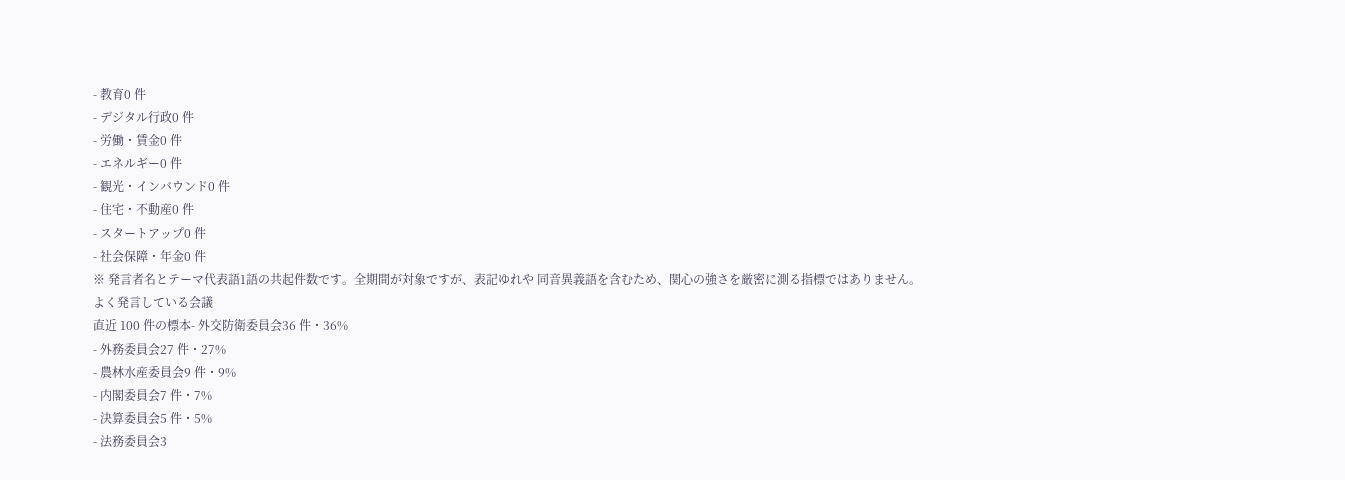- 教育0 件
- デジタル行政0 件
- 労働・賃金0 件
- エネルギー0 件
- 観光・インバウンド0 件
- 住宅・不動産0 件
- スタートアップ0 件
- 社会保障・年金0 件
※ 発言者名とテーマ代表語1語の共起件数です。全期間が対象ですが、表記ゆれや 同音異義語を含むため、関心の強さを厳密に測る指標ではありません。
よく発言している会議
直近 100 件の標本- 外交防衛委員会36 件・36%
- 外務委員会27 件・27%
- 農林水産委員会9 件・9%
- 内閣委員会7 件・7%
- 決算委員会5 件・5%
- 法務委員会3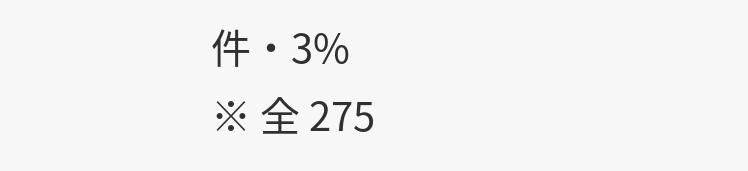件・3%
※ 全 275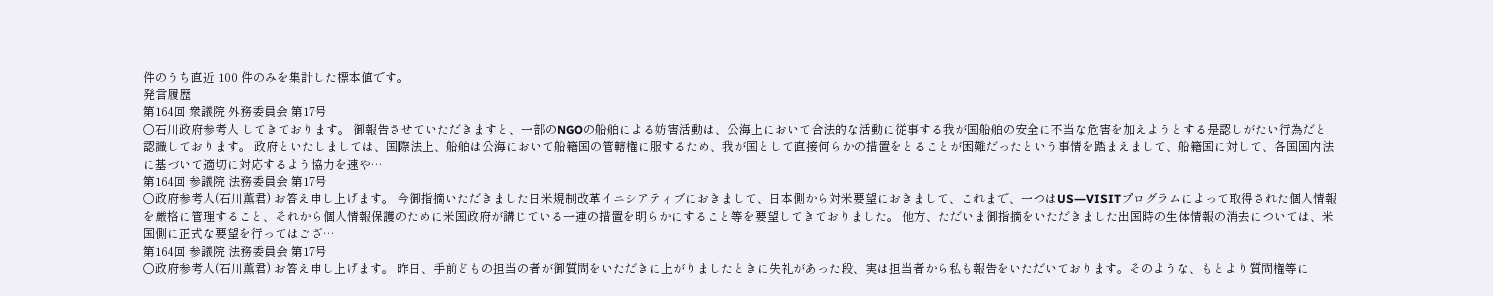件のうち直近 100 件のみを集計した標本値です。
発言履歴
第164回 衆議院 外務委員会 第17号
○石川政府参考人 してきております。 御報告させていただきますと、一部のNGOの船舶による妨害活動は、公海上において合法的な活動に従事する我が国船舶の安全に不当な危害を加えようとする是認しがたい行為だと認識しております。 政府といたしましては、国際法上、船舶は公海において船籍国の管轄権に服するため、我が国として直接何らかの措置をとることが困難だったという事情を踏まえまして、船籍国に対して、各国国内法に基づいて適切に対応するよう協力を速や…
第164回 参議院 法務委員会 第17号
○政府参考人(石川薫君) お答え申し上げます。 今御指摘いただきました日米規制改革イニシアティブにおきまして、日本側から対米要望におきまして、これまで、一つはUS―VISITプログラムによって取得された個人情報を厳格に管理すること、それから個人情報保護のために米国政府が講じている一連の措置を明らかにすること等を要望してきておりました。 他方、ただいま御指摘をいただきました出国時の生体情報の消去については、米国側に正式な要望を行ってはござ…
第164回 参議院 法務委員会 第17号
○政府参考人(石川薫君) お答え申し上げます。 昨日、手前どもの担当の者が御質問をいただきに上がりましたときに失礼があった段、実は担当者から私も報告をいただいております。そのような、もとより質問権等に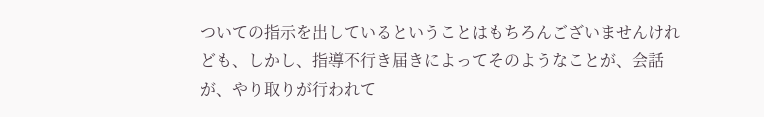ついての指示を出しているということはもちろんございませんけれども、しかし、指導不行き届きによってそのようなことが、会話が、やり取りが行われて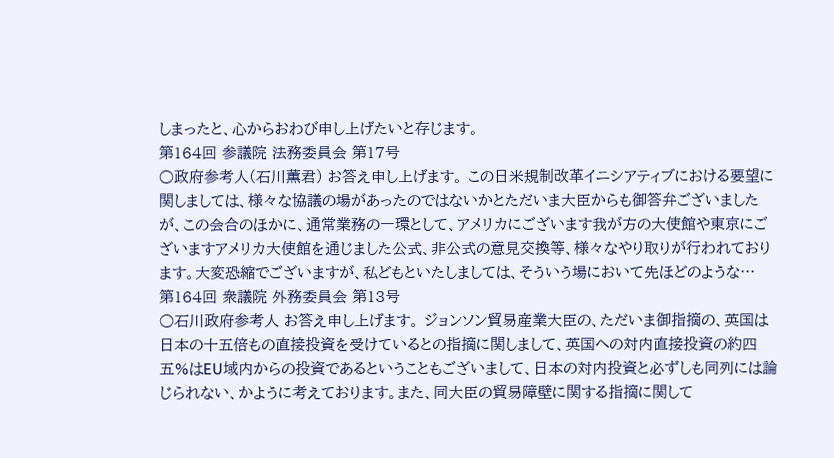しまったと、心からおわび申し上げたいと存じます。
第164回 参議院 法務委員会 第17号
○政府参考人(石川薫君) お答え申し上げます。 この日米規制改革イニシアティブにおける要望に関しましては、様々な協議の場があったのではないかとただいま大臣からも御答弁ございましたが、この会合のほかに、通常業務の一環として、アメリカにございます我が方の大使館や東京にございますアメリカ大使館を通じました公式、非公式の意見交換等、様々なやり取りが行われております。大変恐縮でございますが、私どもといたしましては、そういう場において先ほどのような…
第164回 衆議院 外務委員会 第13号
○石川政府参考人 お答え申し上げます。 ジョンソン貿易産業大臣の、ただいま御指摘の、英国は日本の十五倍もの直接投資を受けているとの指摘に関しまして、英国への対内直接投資の約四五%はEU域内からの投資であるということもございまして、日本の対内投資と必ずしも同列には論じられない、かように考えております。また、同大臣の貿易障壁に関する指摘に関して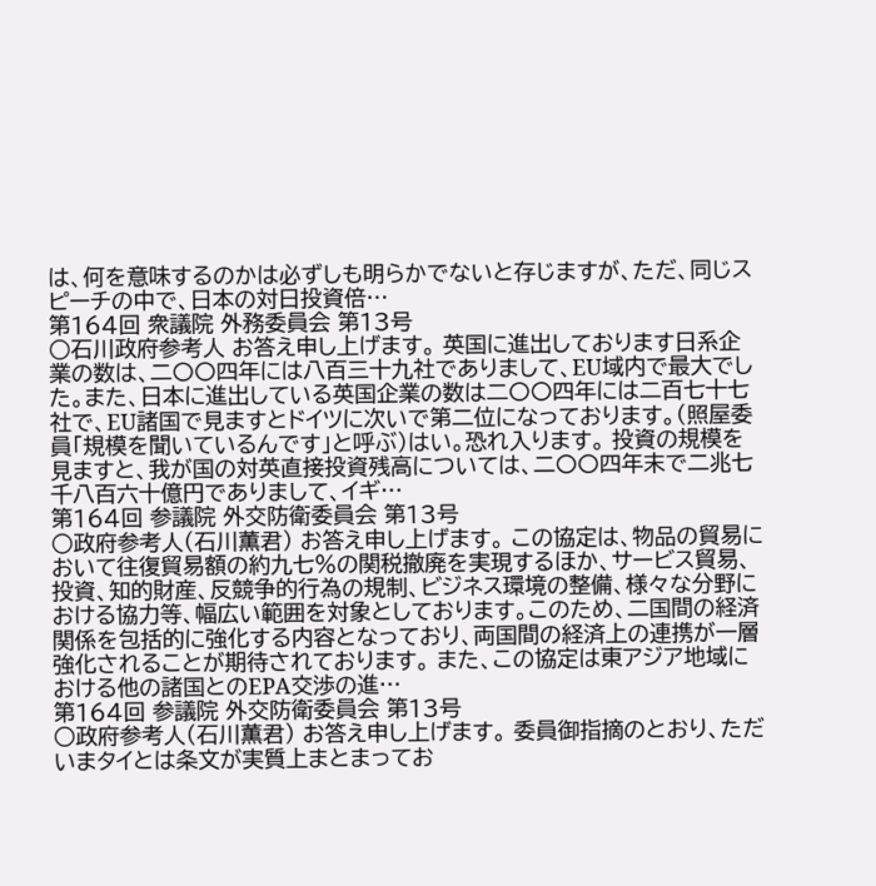は、何を意味するのかは必ずしも明らかでないと存じますが、ただ、同じスピーチの中で、日本の対日投資倍…
第164回 衆議院 外務委員会 第13号
○石川政府参考人 お答え申し上げます。 英国に進出しております日系企業の数は、二〇〇四年には八百三十九社でありまして、EU域内で最大でした。また、日本に進出している英国企業の数は二〇〇四年には二百七十七社で、EU諸国で見ますとドイツに次いで第二位になっております。(照屋委員「規模を聞いているんです」と呼ぶ)はい。恐れ入ります。 投資の規模を見ますと、我が国の対英直接投資残高については、二〇〇四年末で二兆七千八百六十億円でありまして、イギ…
第164回 参議院 外交防衛委員会 第13号
○政府参考人(石川薫君) お答え申し上げます。 この協定は、物品の貿易において往復貿易額の約九七%の関税撤廃を実現するほか、サービス貿易、投資、知的財産、反競争的行為の規制、ビジネス環境の整備、様々な分野における協力等、幅広い範囲を対象としております。このため、二国間の経済関係を包括的に強化する内容となっており、両国間の経済上の連携が一層強化されることが期待されております。 また、この協定は東アジア地域における他の諸国とのEPA交渉の進…
第164回 参議院 外交防衛委員会 第13号
○政府参考人(石川薫君) お答え申し上げます。 委員御指摘のとおり、ただいまタイとは条文が実質上まとまってお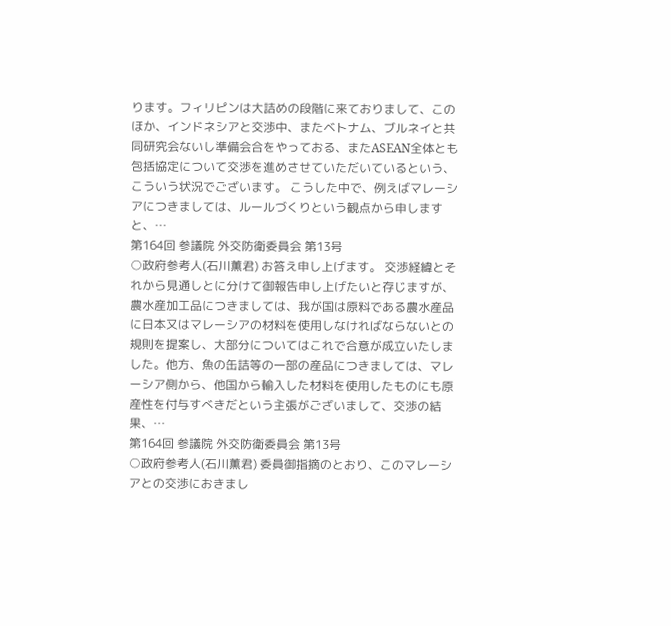ります。フィリピンは大詰めの段階に来ておりまして、このほか、インドネシアと交渉中、またベトナム、ブルネイと共同研究会ないし準備会合をやっておる、またASEAN全体とも包括協定について交渉を進めさせていただいているという、こういう状況でございます。 こうした中で、例えばマレーシアにつきましては、ルールづくりという観点から申しますと、…
第164回 参議院 外交防衛委員会 第13号
○政府参考人(石川薫君) お答え申し上げます。 交渉経緯とそれから見通しとに分けて御報告申し上げたいと存じますが、農水産加工品につきましては、我が国は原料である農水産品に日本又はマレーシアの材料を使用しなければならないとの規則を提案し、大部分についてはこれで合意が成立いたしました。他方、魚の缶詰等の一部の産品につきましては、マレーシア側から、他国から輸入した材料を使用したものにも原産性を付与すべきだという主張がございまして、交渉の結果、…
第164回 参議院 外交防衛委員会 第13号
○政府参考人(石川薫君) 委員御指摘のとおり、このマレーシアとの交渉におきまし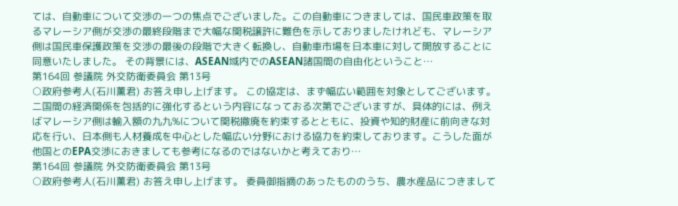ては、自動車について交渉の一つの焦点でございました。この自動車につきましては、国民車政策を取るマレーシア側が交渉の最終段階まで大幅な関税譲許に難色を示しておりましたけれども、マレーシア側は国民車保護政策を交渉の最後の段階で大きく転換し、自動車市場を日本車に対して開放することに同意いたしました。 その背景には、ASEAN域内でのASEAN諸国間の自由化ということ…
第164回 参議院 外交防衛委員会 第13号
○政府参考人(石川薫君) お答え申し上げます。 この協定は、まず幅広い範囲を対象としてございます。二国間の経済関係を包括的に強化するという内容になっておる次第でございますが、具体的には、例えばマレーシア側は輸入額の九九%について関税撤廃を約束するとともに、投資や知的財産に前向きな対応を行い、日本側も人材養成を中心とした幅広い分野における協力を約束しております。こうした面が他国とのEPA交渉におきましても参考になるのではないかと考えており…
第164回 参議院 外交防衛委員会 第13号
○政府参考人(石川薫君) お答え申し上げます。 委員御指摘のあったもののうち、農水産品につきまして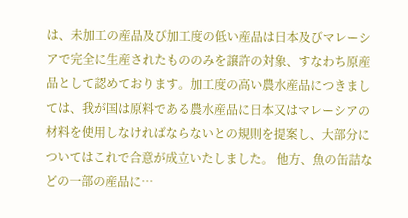は、未加工の産品及び加工度の低い産品は日本及びマレーシアで完全に生産されたもののみを譲許の対象、すなわち原産品として認めております。加工度の高い農水産品につきましては、我が国は原料である農水産品に日本又はマレーシアの材料を使用しなければならないとの規則を提案し、大部分についてはこれで合意が成立いたしました。 他方、魚の缶詰などの一部の産品に…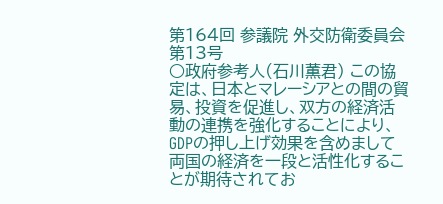第164回 参議院 外交防衛委員会 第13号
○政府参考人(石川薫君) この協定は、日本とマレーシアとの間の貿易、投資を促進し、双方の経済活動の連携を強化することにより、GDPの押し上げ効果を含めまして両国の経済を一段と活性化することが期待されてお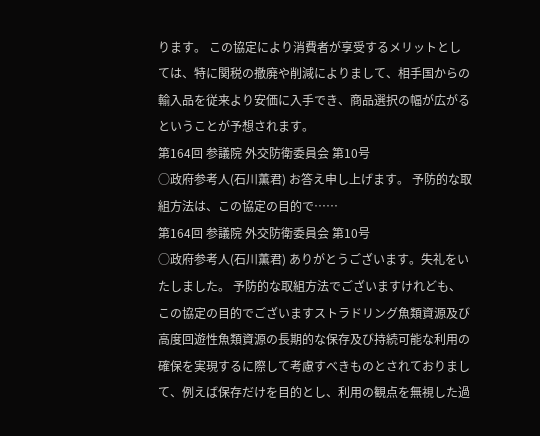ります。 この協定により消費者が享受するメリットとしては、特に関税の撤廃や削減によりまして、相手国からの輸入品を従来より安価に入手でき、商品選択の幅が広がるということが予想されます。
第164回 参議院 外交防衛委員会 第10号
○政府参考人(石川薫君) お答え申し上げます。 予防的な取組方法は、この協定の目的で……
第164回 参議院 外交防衛委員会 第10号
○政府参考人(石川薫君) ありがとうございます。失礼をいたしました。 予防的な取組方法でございますけれども、この協定の目的でございますストラドリング魚類資源及び高度回遊性魚類資源の長期的な保存及び持続可能な利用の確保を実現するに際して考慮すべきものとされておりまして、例えば保存だけを目的とし、利用の観点を無視した過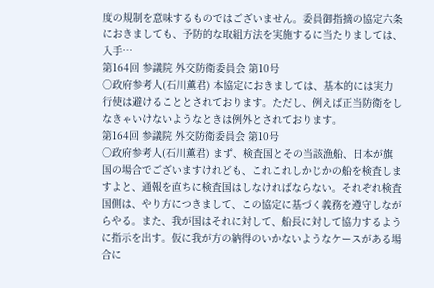度の規制を意味するものではございません。委員御指摘の協定六条におきましても、予防的な取組方法を実施するに当たりましては、入手…
第164回 参議院 外交防衛委員会 第10号
○政府参考人(石川薫君) 本協定におきましては、基本的には実力行使は避けることとされております。ただし、例えば正当防衛をしなきゃいけないようなときは例外とされております。
第164回 参議院 外交防衛委員会 第10号
○政府参考人(石川薫君) まず、検査国とその当該漁船、日本が旗国の場合でございますけれども、これこれしかじかの船を検査しますよと、通報を直ちに検査国はしなければならない。それぞれ検査国側は、やり方につきまして、この協定に基づく義務を遵守しながらやる。また、我が国はそれに対して、船長に対して協力するように指示を出す。仮に我が方の納得のいかないようなケースがある場合に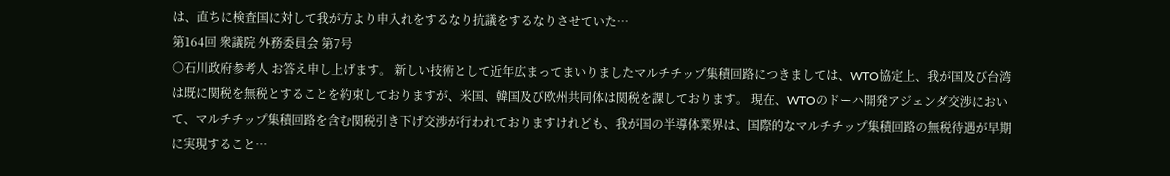は、直ちに検査国に対して我が方より申入れをするなり抗議をするなりさせていた…
第164回 衆議院 外務委員会 第7号
○石川政府参考人 お答え申し上げます。 新しい技術として近年広まってまいりましたマルチチップ集積回路につきましては、WTO協定上、我が国及び台湾は既に関税を無税とすることを約束しておりますが、米国、韓国及び欧州共同体は関税を課しております。 現在、WTOのドーハ開発アジェンダ交渉において、マルチチップ集積回路を含む関税引き下げ交渉が行われておりますけれども、我が国の半導体業界は、国際的なマルチチップ集積回路の無税待遇が早期に実現すること…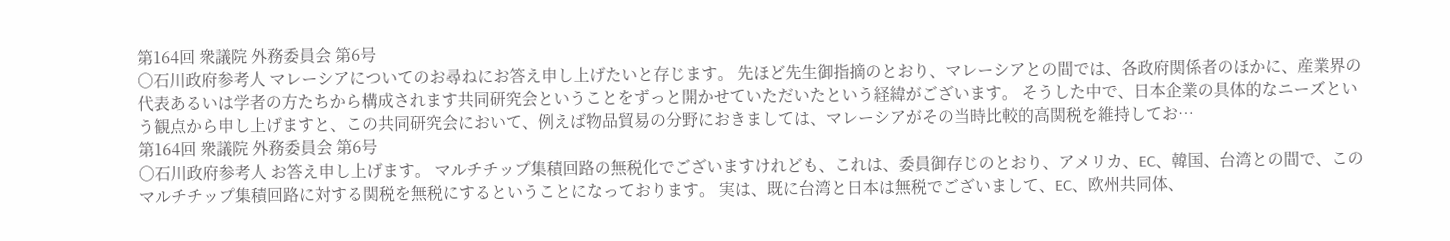第164回 衆議院 外務委員会 第6号
○石川政府参考人 マレーシアについてのお尋ねにお答え申し上げたいと存じます。 先ほど先生御指摘のとおり、マレーシアとの間では、各政府関係者のほかに、産業界の代表あるいは学者の方たちから構成されます共同研究会ということをずっと開かせていただいたという経緯がございます。 そうした中で、日本企業の具体的なニーズという観点から申し上げますと、この共同研究会において、例えば物品貿易の分野におきましては、マレーシアがその当時比較的高関税を維持してお…
第164回 衆議院 外務委員会 第6号
○石川政府参考人 お答え申し上げます。 マルチチップ集積回路の無税化でございますけれども、これは、委員御存じのとおり、アメリカ、EC、韓国、台湾との間で、このマルチチップ集積回路に対する関税を無税にするということになっております。 実は、既に台湾と日本は無税でございまして、EC、欧州共同体、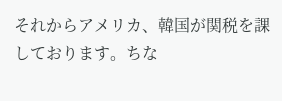それからアメリカ、韓国が関税を課しております。ちな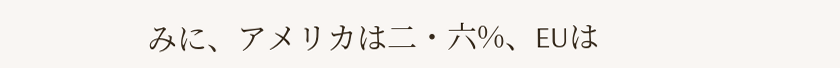みに、アメリカは二・六%、EUは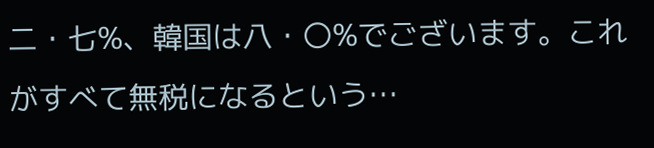二・七%、韓国は八・〇%でございます。これがすべて無税になるという…